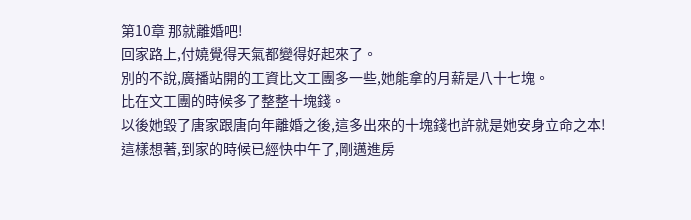第10章 那就離婚吧!
回家路上,付嬈覺得天氣都變得好起來了。
別的不說,廣播站開的工資比文工團多一些,她能拿的月薪是八十七塊。
比在文工團的時候多了整整十塊錢。
以後她毀了唐家跟唐向年離婚之後,這多出來的十塊錢也許就是她安身立命之本!
這樣想著,到家的時候已經快中午了,剛邁進房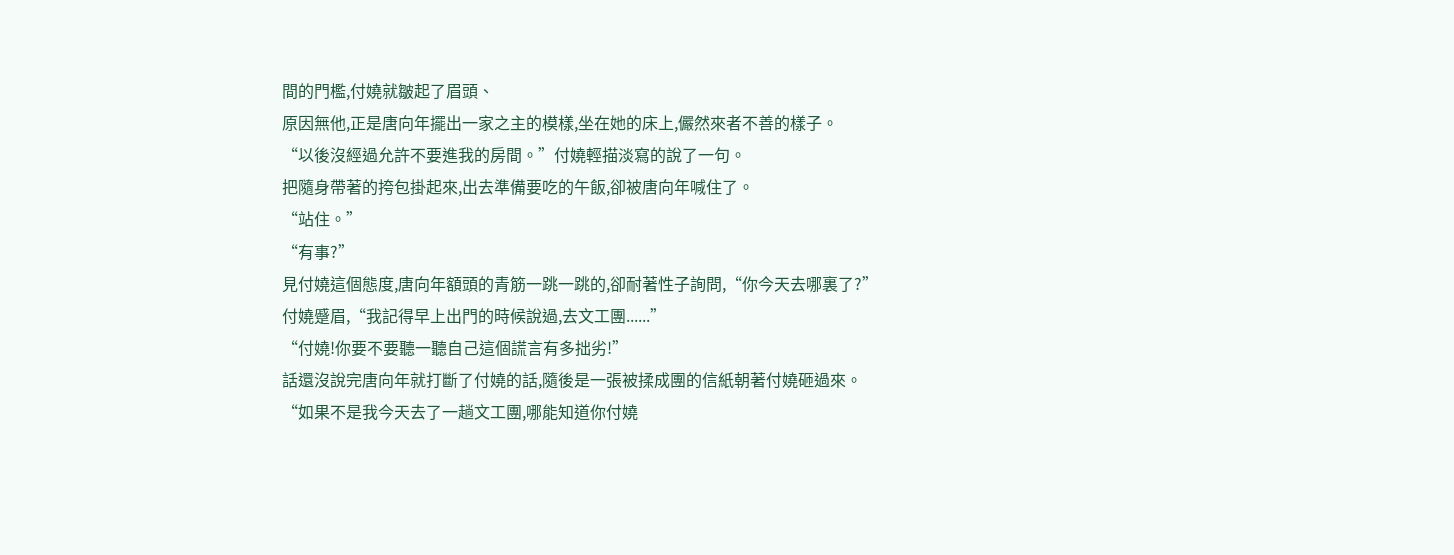間的門檻,付嬈就皺起了眉頭、
原因無他,正是唐向年擺出一家之主的模樣,坐在她的床上,儼然來者不善的樣子。
“以後沒經過允許不要進我的房間。”付嬈輕描淡寫的說了一句。
把隨身帶著的挎包掛起來,出去準備要吃的午飯,卻被唐向年喊住了。
“站住。”
“有事?”
見付嬈這個態度,唐向年額頭的青筋一跳一跳的,卻耐著性子詢問,“你今天去哪裏了?”
付嬈蹙眉,“我記得早上出門的時候說過,去文工團......”
“付嬈!你要不要聽一聽自己這個謊言有多拙劣!”
話還沒說完唐向年就打斷了付嬈的話,隨後是一張被揉成團的信紙朝著付嬈砸過來。
“如果不是我今天去了一趟文工團,哪能知道你付嬈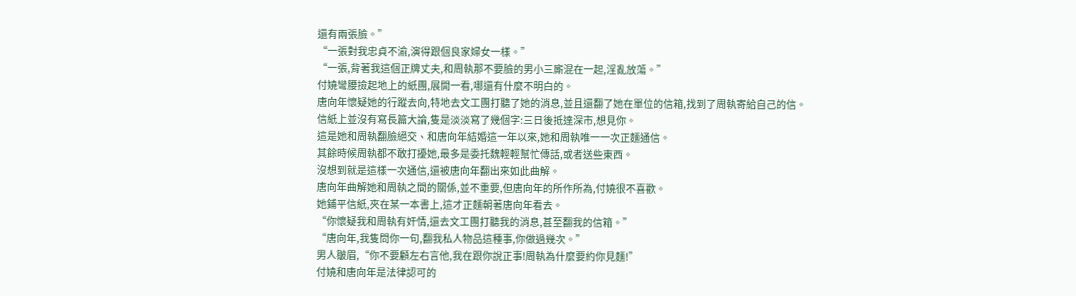還有兩張臉。”
“一張對我忠貞不渝,演得跟個良家婦女一樣。”
“一張,背著我這個正牌丈夫,和周執那不要臉的男小三廝混在一起,淫亂放蕩。”
付嬈彎腰撿起地上的紙團,展開一看,哪還有什麼不明白的。
唐向年懷疑她的行蹤去向,特地去文工團打聽了她的消息,並且還翻了她在單位的信箱,找到了周執寄給自己的信。
信紙上並沒有寫長篇大論,隻是淡淡寫了幾個字:三日後抵達深市,想見你。
這是她和周執翻臉絕交、和唐向年結婚這一年以來,她和周執唯一一次正麵通信。
其餘時候周執都不敢打擾她,最多是委托魏輕輕幫忙傳話,或者送些東西。
沒想到就是這樣一次通信,還被唐向年翻出來如此曲解。
唐向年曲解她和周執之間的關係,並不重要,但唐向年的所作所為,付嬈很不喜歡。
她鋪平信紙,夾在某一本書上,這才正麵朝著唐向年看去。
“你懷疑我和周執有奸情,還去文工團打聽我的消息,甚至翻我的信箱。”
“唐向年,我隻問你一句,翻我私人物品這種事,你做過幾次。”
男人皺眉,“你不要顧左右言他,我在跟你說正事!周執為什麼要約你見麵!”
付嬈和唐向年是法律認可的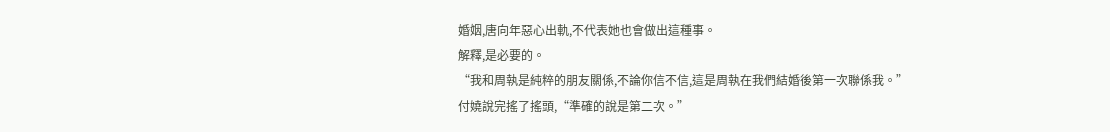婚姻,唐向年惡心出軌,不代表她也會做出這種事。
解釋,是必要的。
“我和周執是純粹的朋友關係,不論你信不信,這是周執在我們結婚後第一次聯係我。”
付嬈說完搖了搖頭,“準確的說是第二次。”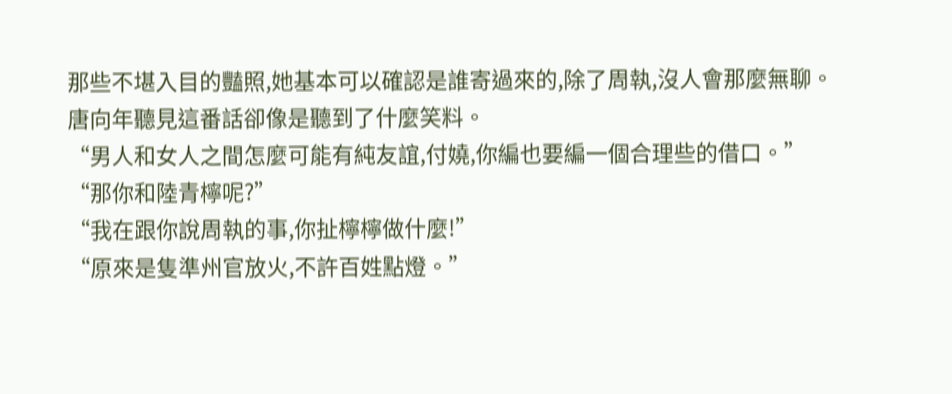那些不堪入目的豔照,她基本可以確認是誰寄過來的,除了周執,沒人會那麼無聊。
唐向年聽見這番話卻像是聽到了什麼笑料。
“男人和女人之間怎麼可能有純友誼,付嬈,你編也要編一個合理些的借口。”
“那你和陸青檸呢?”
“我在跟你說周執的事,你扯檸檸做什麼!”
“原來是隻準州官放火,不許百姓點燈。”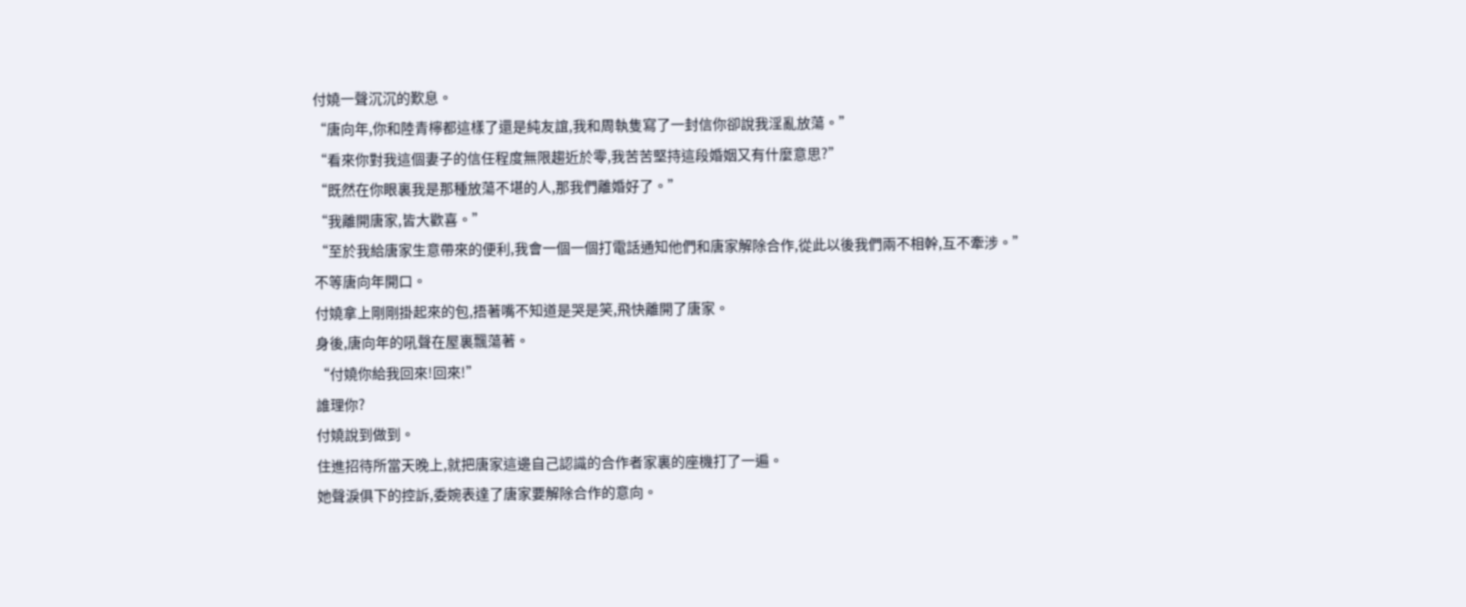付嬈一聲沉沉的歎息。
“唐向年,你和陸青檸都這樣了還是純友誼,我和周執隻寫了一封信你卻說我淫亂放蕩。”
“看來你對我這個妻子的信任程度無限趨近於零,我苦苦堅持這段婚姻又有什麼意思?”
“既然在你眼裏我是那種放蕩不堪的人,那我們離婚好了。”
“我離開唐家,皆大歡喜。”
“至於我給唐家生意帶來的便利,我會一個一個打電話通知他們和唐家解除合作,從此以後我們兩不相幹,互不牽涉。”
不等唐向年開口。
付嬈拿上剛剛掛起來的包,捂著嘴不知道是哭是笑,飛快離開了唐家。
身後,唐向年的吼聲在屋裏飄蕩著。
“付嬈你給我回來!回來!”
誰理你?
付嬈說到做到。
住進招待所當天晚上,就把唐家這邊自己認識的合作者家裏的座機打了一遍。
她聲淚俱下的控訴,委婉表達了唐家要解除合作的意向。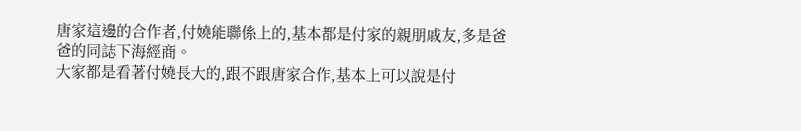唐家這邊的合作者,付嬈能聯係上的,基本都是付家的親朋戚友,多是爸爸的同誌下海經商。
大家都是看著付嬈長大的,跟不跟唐家合作,基本上可以說是付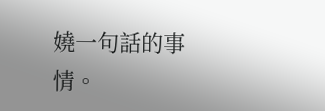嬈一句話的事情。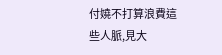付嬈不打算浪費這些人脈,見大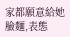家都願意給她臉麵,表態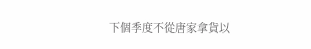下個季度不從唐家拿貨以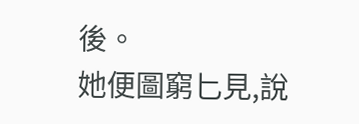後。
她便圖窮匕見,說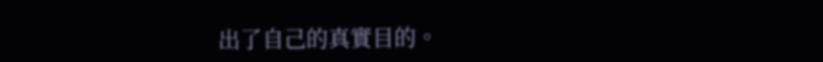出了自己的真實目的。